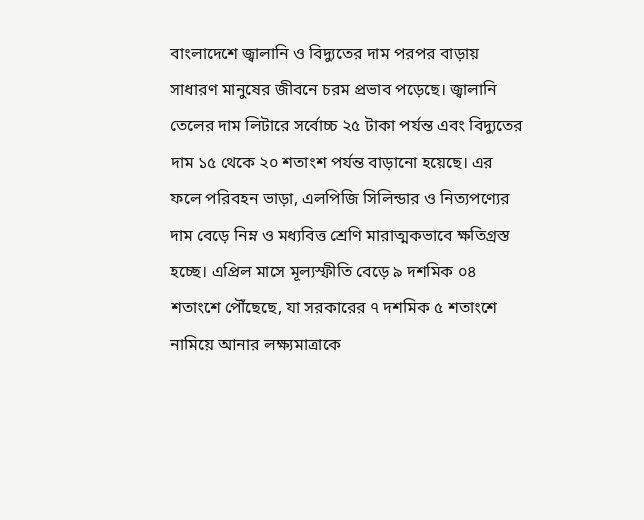বাংলাদেশে জ্বালানি ও বিদ্যুতের দাম পরপর বাড়ায় সাধারণ মানুষের জীবনে চরম প্রভাব পড়েছে। জ্বালানি তেলের দাম লিটারে সর্বোচ্চ ২৫ টাকা পর্যন্ত এবং বিদ্যুতের দাম ১৫ থেকে ২০ শতাংশ পর্যন্ত বাড়ানো হয়েছে। এর ফলে পরিবহন ভাড়া, এলপিজি সিলিন্ডার ও নিত্যপণ্যের দাম বেড়ে নিম্ন ও মধ্যবিত্ত শ্রেণি মারাত্মকভাবে ক্ষতিগ্রস্ত হচ্ছে। এপ্রিল মাসে মূল্যস্ফীতি বেড়ে ৯ দশমিক ০৪ শতাংশে পৌঁছেছে, যা সরকারের ৭ দশমিক ৫ শতাংশে নামিয়ে আনার লক্ষ্যমাত্রাকে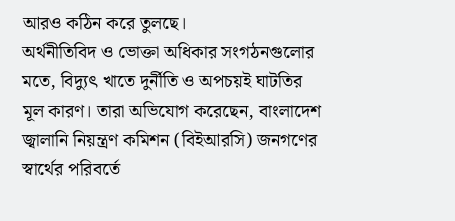আরও কঠিন করে তুলছে।
অর্থনীতিবিদ ও ভোক্তা অধিকার সংগঠনগুলোর মতে, বিদ্যুৎ খাতে দুর্নীতি ও অপচয়ই ঘাটতির মূল কারণ। তারা অভিযোগ করেছেন, বাংলাদেশ জ্বালানি নিয়ন্ত্রণ কমিশন (বিইআরসি) জনগণের স্বার্থের পরিবর্তে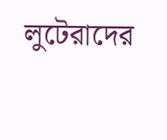লুটেরাদের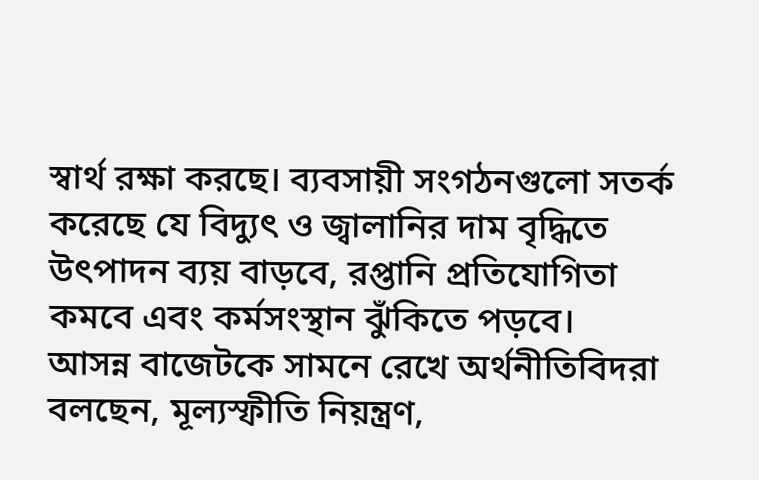স্বার্থ রক্ষা করছে। ব্যবসায়ী সংগঠনগুলো সতর্ক করেছে যে বিদ্যুৎ ও জ্বালানির দাম বৃদ্ধিতে উৎপাদন ব্যয় বাড়বে, রপ্তানি প্রতিযোগিতা কমবে এবং কর্মসংস্থান ঝুঁকিতে পড়বে।
আসন্ন বাজেটকে সামনে রেখে অর্থনীতিবিদরা বলছেন, মূল্যস্ফীতি নিয়ন্ত্রণ,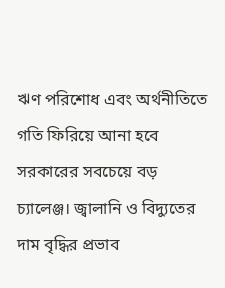ঋণ পরিশোধ এবং অর্থনীতিতে গতি ফিরিয়ে আনা হবে সরকারের সবচেয়ে বড় চ্যালেঞ্জ। জ্বালানি ও বিদ্যুতের দাম বৃদ্ধির প্রভাব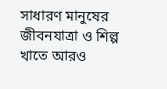সাধারণ মানুষের জীবনযাত্রা ও শিল্প খাতে আরও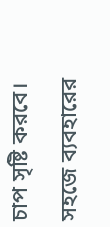চাপ সৃষ্টি করবে।
সহজে ব্যবহারের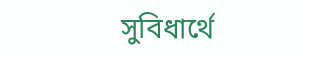সুবিধার্থে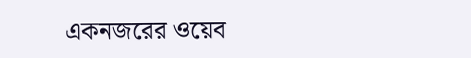একনজরের ওয়েব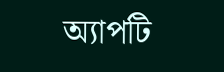অ্যাপটি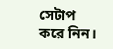সেটাপ করে নিন।